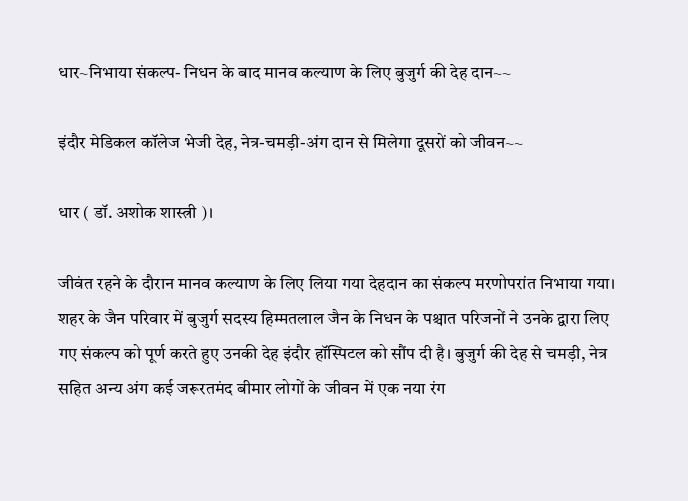धार~निभाया संकल्प- निधन के बाद मानव कल्याण के लिए बुजुर्ग की देह दान~~

इंदौर मेडिकल कॉलेज भेजी देह, नेत्र-चमड़ी-अंग दान से मिलेगा दूसरों को जीवन~~

धार ( डॉ. अशोक शास्त्री )।

जीवंत रहने के दौरान मानव कल्याण के लिए लिया गया देहदान का संकल्प मरणोपरांत निभाया गया। शहर के जैन परिवार में बुजुर्ग सदस्य हिम्मतलाल जैन के निधन के पश्चात परिजनों ने उनके द्वारा लिए गए संकल्प को पूर्ण करते हुए उनकी देह इंदौर हॉस्पिटल को सौंप दी है। बुजुर्ग की देह से चमड़ी, नेत्र सहित अन्य अंग कई जरूरतमंद बीमार लोगों के जीवन में एक नया रंग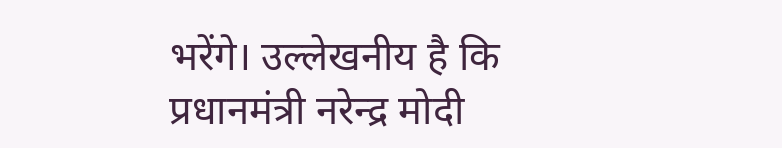भरेंगे। उल्लेखनीय है कि प्रधानमंत्री नरेन्द्र मोदी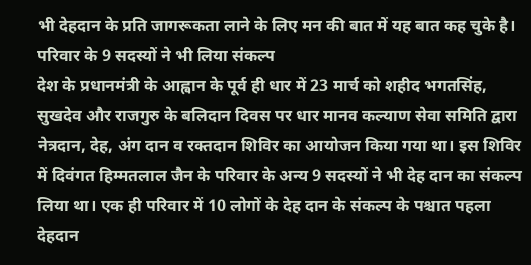भी देहदान के प्रति जागरूकता लाने के लिए मन की बात में यह बात कह चुके है।
परिवार के 9 सदस्यों ने भी लिया संकल्प
देश के प्रधानमंत्री के आह्वान के पूर्व ही धार में 23 मार्च को शहीद भगतसिंह, सुखदेव और राजगुरु के बलिदान दिवस पर धार मानव कल्याण सेवा समिति द्वारा नेत्रदान, देह, अंग दान व रक्तदान शिविर का आयोजन किया गया था। इस शिविर में दिवंगत हिम्मतलाल जैन के परिवार के अन्य 9 सदस्यों ने भी देह दान का संकल्प लिया था। एक ही परिवार में 10 लोगों के देह दान के संकल्प के पश्चात पहला देहदान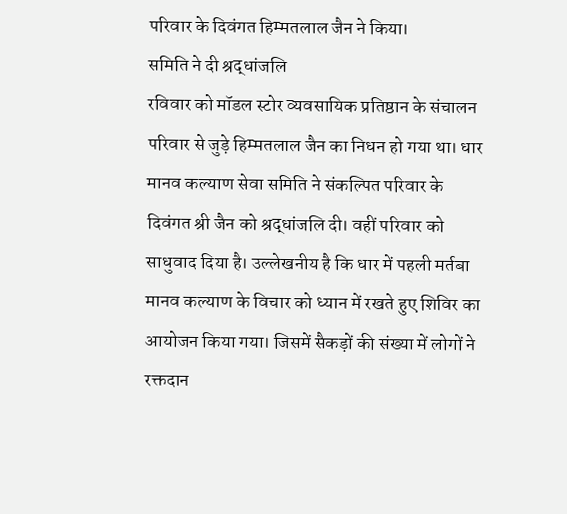परिवार के दिवंगत हिम्मतलाल जैन ने किया।
समिति ने दी श्रद्धांजलि
रविवार को मॉडल स्टोर व्यवसायिक प्रतिष्ठान के संचालन परिवार से जुड़े हिम्मतलाल जैन का निधन हो गया था। धार मानव कल्याण सेवा समिति ने संकल्पित परिवार के दिवंगत श्री जैन को श्रद्धांजलि दी। वहीं परिवार को साधुवाद दिया है। उल्लेखनीय है कि धार में पहली मर्तबा मानव कल्याण के विचार को ध्यान में रखते हुए शिविर का आयोजन किया गया। जिसमें सैकड़ों की संख्या में लोगों ने रक्तदान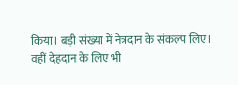किया। बड़ी संख्या में नेत्रदान के संकल्प लिए। वहीं देहदान के लिए भी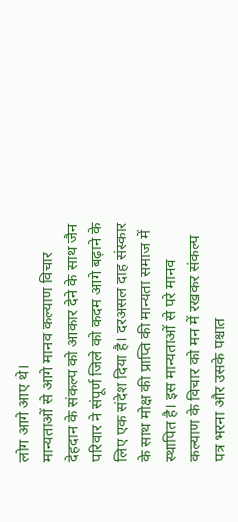लोग आगे आए थे।
मान्यताओं से आगे मानव कल्याण विचार
देहदान के संकल्प को आकार देने के साथ जैन परिवार ने संपूर्ण जिले को कदम आगे बढ़ाने के लिए एक संदेश दिया है। दरअसल दाह संस्कार के साथ मोक्ष की प्राप्ति की मान्यता समाज में स्थापित है। इस मान्यताओं से परे मानव कल्याण के विचार को मन में रखकर संकल्प पत्र भरना और उसके पश्चात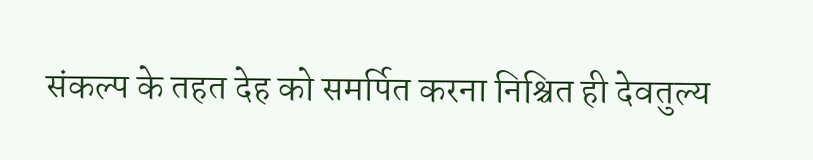संकल्प के तहत देह को समर्पित करना निश्चित ही देवतुल्य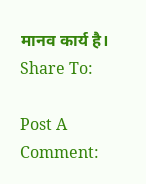मानव कार्य है।
Share To:

Post A Comment: